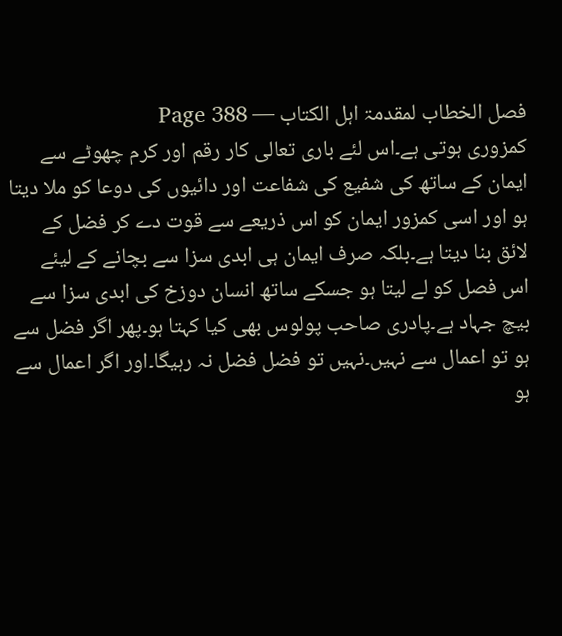فصل الخطاب لمقدمۃ اہل الکتاب — Page 388
کمزوری ہوتی ہے۔اس لئے باری تعالی کار رقم اور کرم چھوٹے سے ایمان کے ساتھ کی شفیع کی شفاعت اور دائیوں کی دوعا کو ملا دیتا ہو اور اسی کمزور ایمان کو اس ذریعے سے قوت دے کر فضل کے لائق بنا دیتا ہے۔بلکہ صرف ایمان ہی ابدی سزا سے بچانے کے لیئے اس فصل کو لے لیتا ہو جسکے ساتھ انسان دوزخ کی ابدی سزا سے بیچ جہاد ہے۔پادری صاحب پولوس بھی کیا کہتا ہو۔پھر اگر فضل سے ہو تو اعمال سے نہیں۔نہیں تو فضل فضل نہ رہیگا۔اور اگر اعمال سے ہو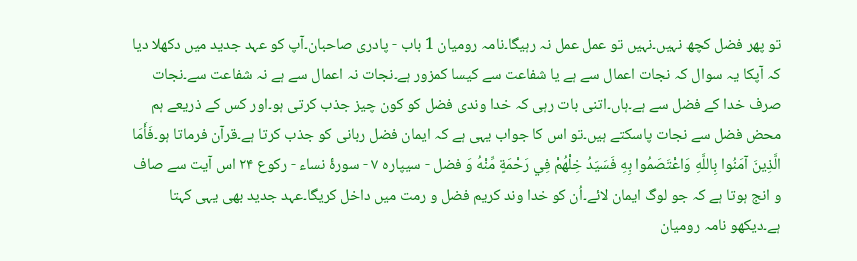تو پھر فضل کچھ نہیں۔نہیں تو عمل عمل نہ رہیگا۔نامہ رومیان 1 باب - پادری صاحبان۔آپ کو عہد جدید میں دکھلا دیا کہ آپکا یہ سوال کہ نجات اعمال سے ہے یا شفاعت سے کیسا کمزور ہے۔نجات نہ اعمال سے ہے نہ شفاعت سے۔نجات صرف خدا کے فضل سے ہے۔ہاں۔اتنی بات رہی کہ خدا وندی فضل کو کون چیز جذب کرتی ہو۔اور کس کے ذریعے ہم محض فضل سے نجات پاسکتے ہیں۔تو اس کا جواب یہی ہے کہ ایمان فضل ربانی کو جذب کرتا ہے۔قرآن فرماتا ہو۔فَأَمَا الَّذِينَ آمَنُوا بِاللَّهِ وَاعْتَصَمُوا بِهِ فَسَيَدُ خِلْهُمْ فِي رَحْمَةٍ مِّنْهُ وَ فضل - سیپاره ۷ - سورۂ نساء - رکوع ۲۴ اس آیت سے صاف و انج ہوتا ہے کہ جو لوگ ایمان لائے۔اُن کو خدا وند کریم فضل و رمت میں داخل کریگا۔عہد جدید بھی یہی کہتا ہے۔دیکھو نامہ رومیان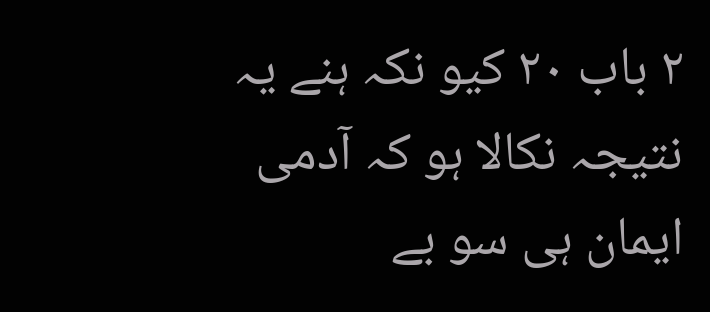۲ باب ۲۰ کیو نکہ ہنے یہ نتیجہ نکالا ہو کہ آدمی ایمان ہی سو بے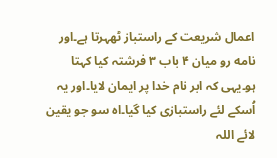اعمال شریعت کے راستباز ٹھہرتا ہے۔اور نامه رو میان ۴ باب ۳ فرشتہ کیا کہتا ہو۔یہی کہ ابر نام خدا پر ایمان لایا۔اور یہ اُسکے لئے راستبازی کیا گیا۔اہ سو جو یقین لائے اللہ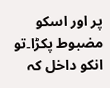پر اور اسکو مضبوط پکڑا۔تو انکو داخل کہ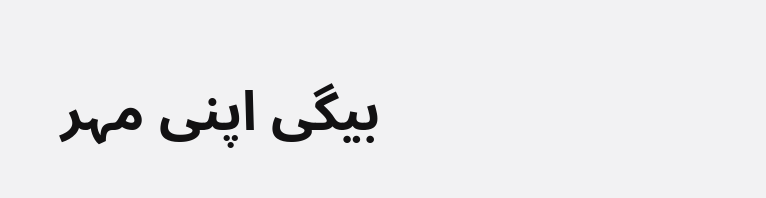بیگی اپنی مہر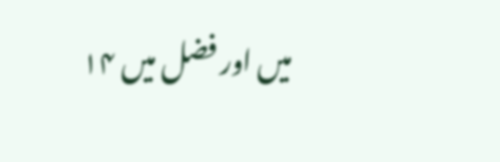میں اور فضل میں ۱۴